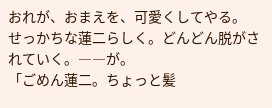おれが、おまえを、可愛くしてやる。
せっかちな蓮二らしく。どんどん脱がされていく。――が。
「ごめん蓮二。ちょっと髪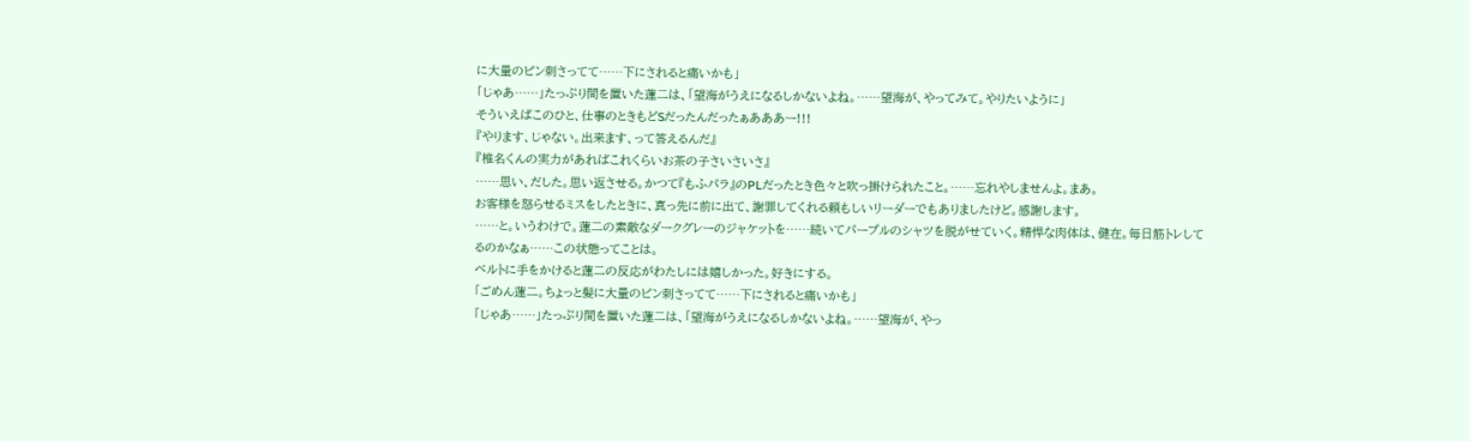に大量のピン刺さってて……下にされると痛いかも」
「じゃあ……」たっぷり間を置いた蓮二は、「望海がうえになるしかないよね。……望海が、やってみて。やりたいように」
そういえばこのひと、仕事のときもどSだったんだったぁあああー!!!
『やります、じゃない。出来ます、って答えるんだ』
『椎名くんの実力があればこれくらいお茶の子さいさいさ』
……思い、だした。思い返させる。かつて『もふパラ』のPLだったとき色々と吹っ掛けられたこと。……忘れやしませんよ。まあ。
お客様を怒らせるミスをしたときに、真っ先に前に出て、謝罪してくれる頼もしいリーダーでもありましたけど。感謝します。
……と。いうわけで。蓮二の素敵なダークグレーのジャケットを……続いてパープルのシャツを脱がせていく。精悍な肉体は、健在。毎日筋トレしてるのかなぁ……この状態ってことは。
ベルトに手をかけると蓮二の反応がわたしには嬉しかった。好きにする。
「ごめん蓮二。ちょっと髪に大量のピン刺さってて……下にされると痛いかも」
「じゃあ……」たっぷり間を置いた蓮二は、「望海がうえになるしかないよね。……望海が、やっ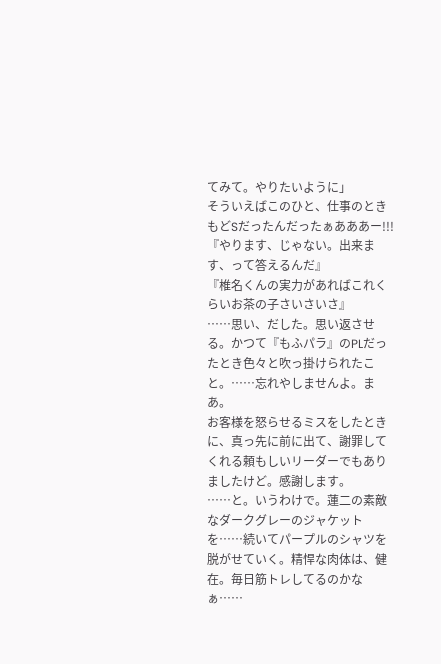てみて。やりたいように」
そういえばこのひと、仕事のときもどSだったんだったぁあああー!!!
『やります、じゃない。出来ます、って答えるんだ』
『椎名くんの実力があればこれくらいお茶の子さいさいさ』
……思い、だした。思い返させる。かつて『もふパラ』のPLだったとき色々と吹っ掛けられたこと。……忘れやしませんよ。まあ。
お客様を怒らせるミスをしたときに、真っ先に前に出て、謝罪してくれる頼もしいリーダーでもありましたけど。感謝します。
……と。いうわけで。蓮二の素敵なダークグレーのジャケットを……続いてパープルのシャツを脱がせていく。精悍な肉体は、健在。毎日筋トレしてるのかなぁ……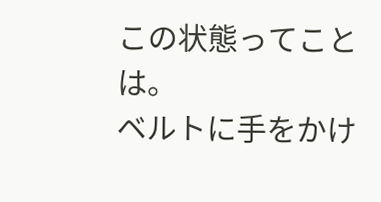この状態ってことは。
ベルトに手をかけ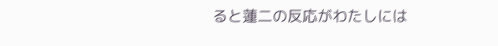ると蓮二の反応がわたしには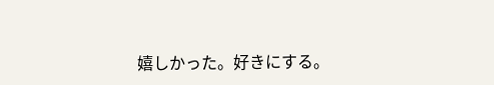嬉しかった。好きにする。